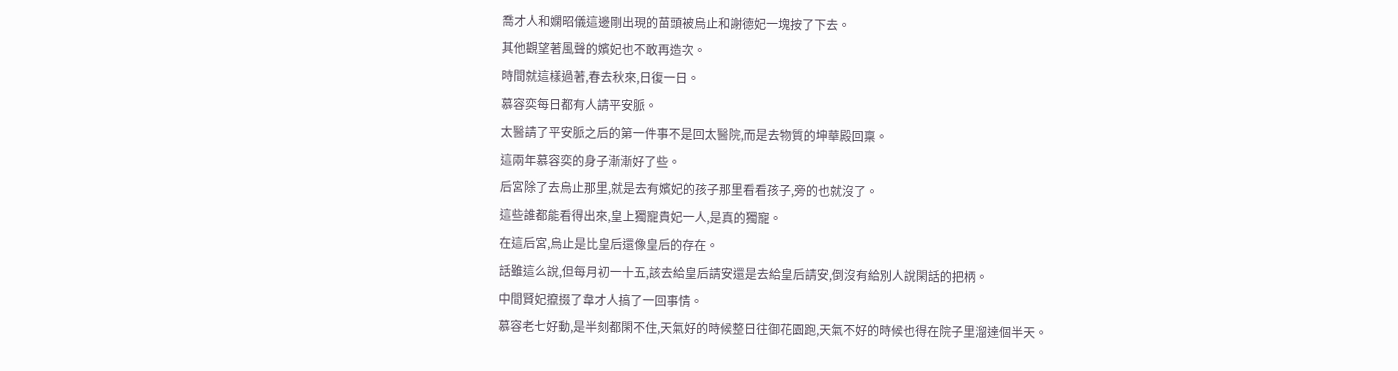喬才人和嫻昭儀這邊剛出現的苗頭被烏止和謝德妃一塊按了下去。
其他觀望著風聲的嬪妃也不敢再造次。
時間就這樣過著,春去秋來,日復一日。
慕容奕每日都有人請平安脈。
太醫請了平安脈之后的第一件事不是回太醫院,而是去物質的坤華殿回稟。
這兩年慕容奕的身子漸漸好了些。
后宮除了去烏止那里,就是去有嬪妃的孩子那里看看孩子,旁的也就沒了。
這些誰都能看得出來,皇上獨寵貴妃一人,是真的獨寵。
在這后宮,烏止是比皇后還像皇后的存在。
話雖這么說,但每月初一十五,該去給皇后請安還是去給皇后請安,倒沒有給別人說閑話的把柄。
中間賢妃攛掇了韋才人搞了一回事情。
慕容老七好動,是半刻都閑不住,天氣好的時候整日往御花園跑,天氣不好的時候也得在院子里溜達個半天。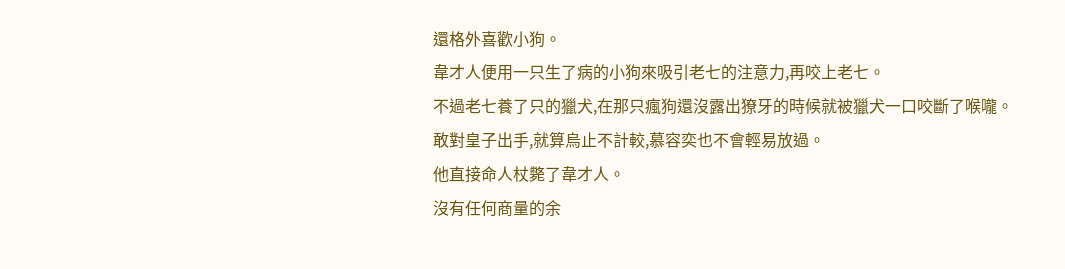還格外喜歡小狗。
韋才人便用一只生了病的小狗來吸引老七的注意力,再咬上老七。
不過老七養了只的獵犬,在那只瘋狗還沒露出獠牙的時候就被獵犬一口咬斷了喉嚨。
敢對皇子出手,就算烏止不計較,慕容奕也不會輕易放過。
他直接命人杖斃了韋才人。
沒有任何商量的余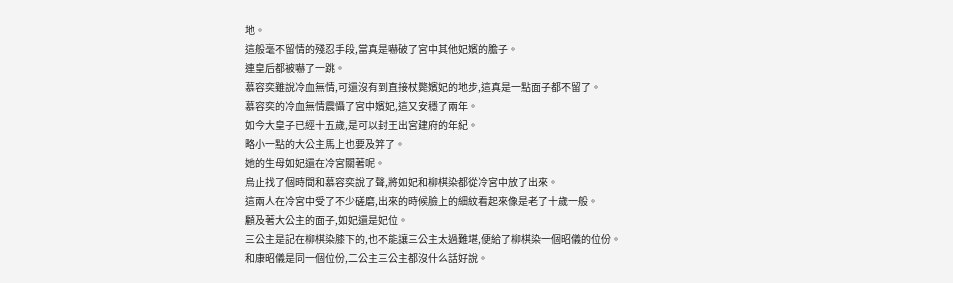地。
這般毫不留情的殘忍手段,當真是嚇破了宮中其他妃嬪的膽子。
連皇后都被嚇了一跳。
慕容奕雖說冷血無情,可還沒有到直接杖斃嬪妃的地步,這真是一點面子都不留了。
慕容奕的冷血無情震懾了宮中嬪妃,這又安穩了兩年。
如今大皇子已經十五歲,是可以封王出宮建府的年紀。
略小一點的大公主馬上也要及笄了。
她的生母如妃還在冷宮關著呢。
烏止找了個時間和慕容奕說了聲,將如妃和柳棋染都從冷宮中放了出來。
這兩人在冷宮中受了不少磋磨,出來的時候臉上的細紋看起來像是老了十歲一般。
顧及著大公主的面子,如妃還是妃位。
三公主是記在柳棋染膝下的,也不能讓三公主太過難堪,便給了柳棋染一個昭儀的位份。
和康昭儀是同一個位份,二公主三公主都沒什么話好說。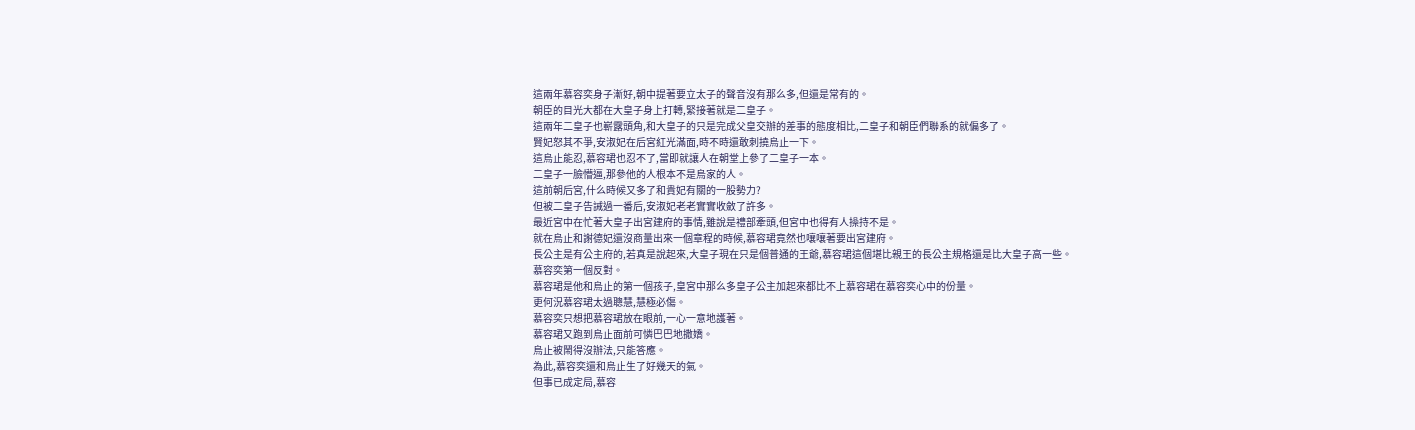這兩年慕容奕身子漸好,朝中提著要立太子的聲音沒有那么多,但還是常有的。
朝臣的目光大都在大皇子身上打轉,緊接著就是二皇子。
這兩年二皇子也嶄露頭角,和大皇子的只是完成父皇交辦的差事的態度相比,二皇子和朝臣們聯系的就偏多了。
賢妃怒其不爭,安淑妃在后宮紅光滿面,時不時還敢刺撓烏止一下。
這烏止能忍,慕容珺也忍不了,當即就讓人在朝堂上參了二皇子一本。
二皇子一臉懵逼,那參他的人根本不是烏家的人。
這前朝后宮,什么時候又多了和貴妃有關的一股勢力?
但被二皇子告誡過一番后,安淑妃老老實實收斂了許多。
最近宮中在忙著大皇子出宮建府的事情,雖說是禮部牽頭,但宮中也得有人操持不是。
就在烏止和謝德妃還沒商量出來一個章程的時候,慕容珺竟然也嚷嚷著要出宮建府。
長公主是有公主府的,若真是說起來,大皇子現在只是個普通的王爺,慕容珺這個堪比親王的長公主規格還是比大皇子高一些。
慕容奕第一個反對。
慕容珺是他和烏止的第一個孩子,皇宮中那么多皇子公主加起來都比不上慕容珺在慕容奕心中的份量。
更何況慕容珺太過聰慧,慧極必傷。
慕容奕只想把慕容珺放在眼前,一心一意地護著。
慕容珺又跑到烏止面前可憐巴巴地撒嬌。
烏止被鬧得沒辦法,只能答應。
為此,慕容奕還和烏止生了好幾天的氣。
但事已成定局,慕容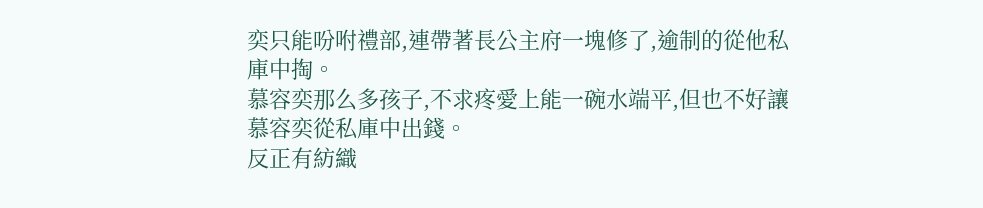奕只能吩咐禮部,連帶著長公主府一塊修了,逾制的從他私庫中掏。
慕容奕那么多孩子,不求疼愛上能一碗水端平,但也不好讓慕容奕從私庫中出錢。
反正有紡織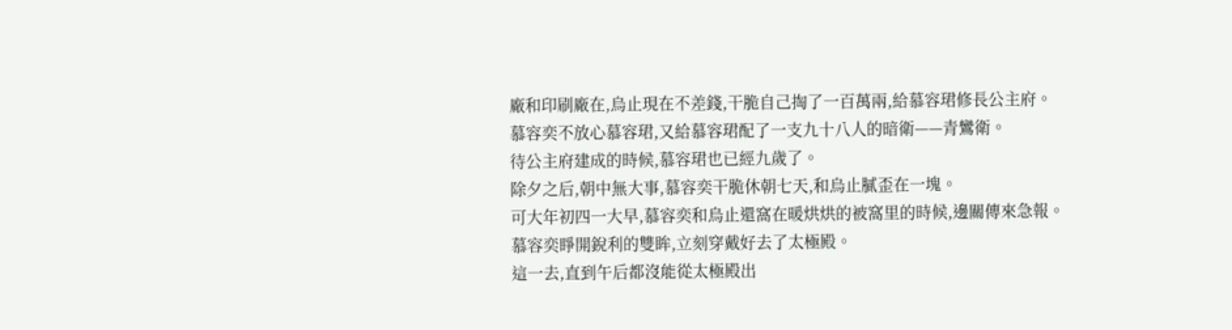廠和印刷廠在,烏止現在不差錢,干脆自己掏了一百萬兩,給慕容珺修長公主府。
慕容奕不放心慕容珺,又給慕容珺配了一支九十八人的暗衛——青鸞衛。
待公主府建成的時候,慕容珺也已經九歲了。
除夕之后,朝中無大事,慕容奕干脆休朝七天,和烏止膩歪在一塊。
可大年初四一大早,慕容奕和烏止還窩在暖烘烘的被窩里的時候,邊關傳來急報。
慕容奕睜開銳利的雙眸,立刻穿戴好去了太極殿。
這一去,直到午后都沒能從太極殿出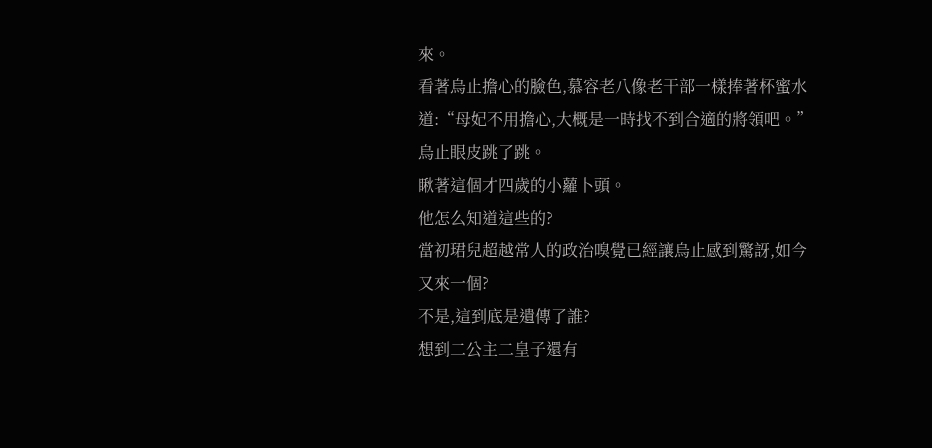來。
看著烏止擔心的臉色,慕容老八像老干部一樣捧著杯蜜水道:“母妃不用擔心,大概是一時找不到合適的將領吧。”
烏止眼皮跳了跳。
瞅著這個才四歲的小蘿卜頭。
他怎么知道這些的?
當初珺兒超越常人的政治嗅覺已經讓烏止感到驚訝,如今又來一個?
不是,這到底是遺傳了誰?
想到二公主二皇子還有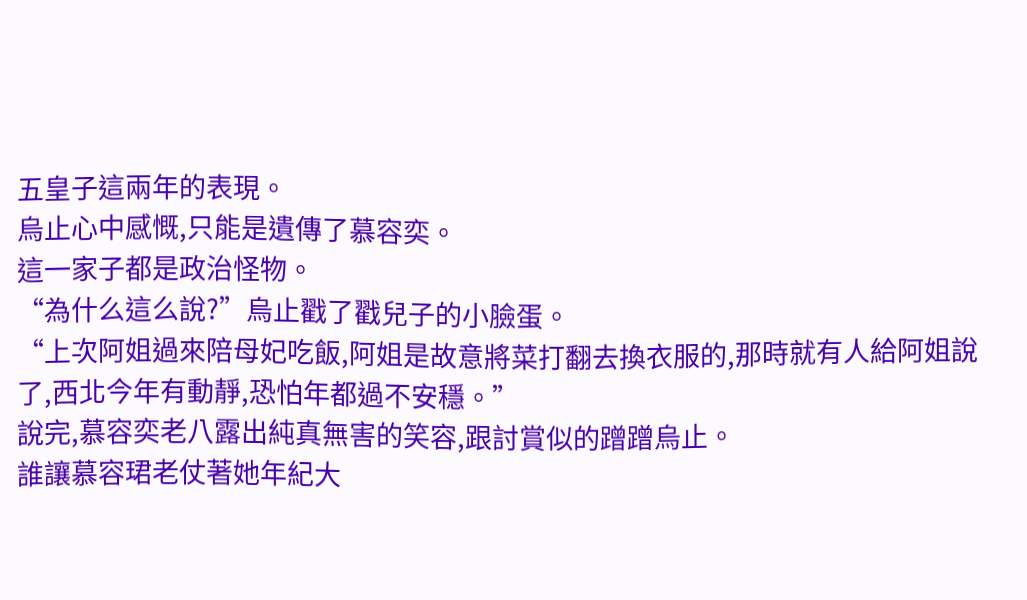五皇子這兩年的表現。
烏止心中感慨,只能是遺傳了慕容奕。
這一家子都是政治怪物。
“為什么這么說?”烏止戳了戳兒子的小臉蛋。
“上次阿姐過來陪母妃吃飯,阿姐是故意將菜打翻去換衣服的,那時就有人給阿姐說了,西北今年有動靜,恐怕年都過不安穩。”
說完,慕容奕老八露出純真無害的笑容,跟討賞似的蹭蹭烏止。
誰讓慕容珺老仗著她年紀大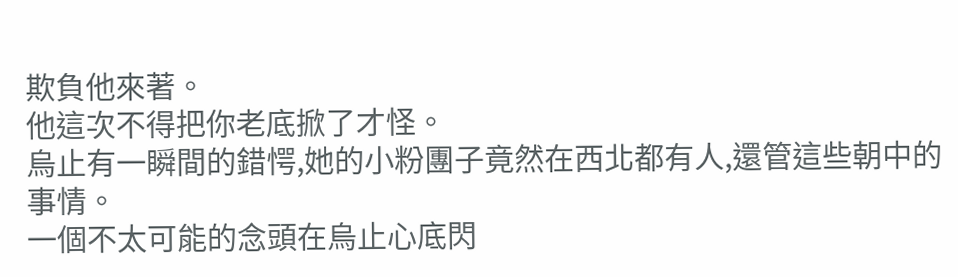欺負他來著。
他這次不得把你老底掀了才怪。
烏止有一瞬間的錯愕,她的小粉團子竟然在西北都有人,還管這些朝中的事情。
一個不太可能的念頭在烏止心底閃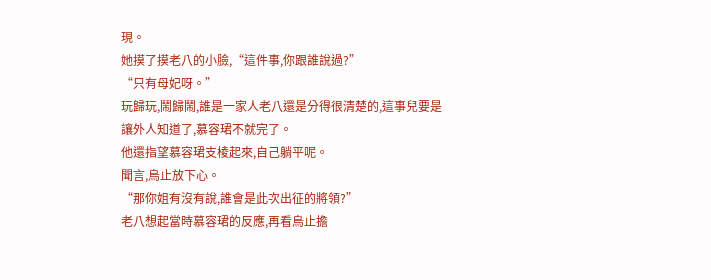現。
她摸了摸老八的小臉,“這件事,你跟誰說過?”
“只有母妃呀。”
玩歸玩,鬧歸鬧,誰是一家人老八還是分得很清楚的,這事兒要是讓外人知道了,慕容珺不就完了。
他還指望慕容珺支棱起來,自己躺平呢。
聞言,烏止放下心。
“那你姐有沒有說,誰會是此次出征的將領?”
老八想起當時慕容珺的反應,再看烏止擔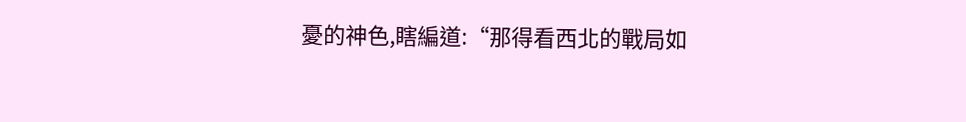憂的神色,瞎編道:“那得看西北的戰局如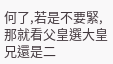何了,若是不要緊,那就看父皇選大皇兄還是二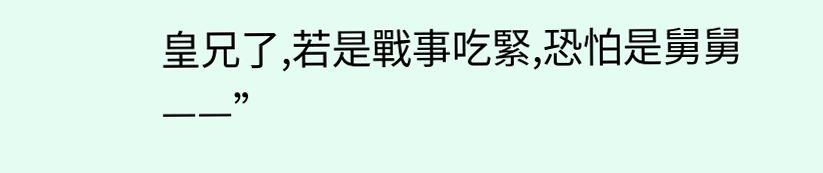皇兄了,若是戰事吃緊,恐怕是舅舅——”